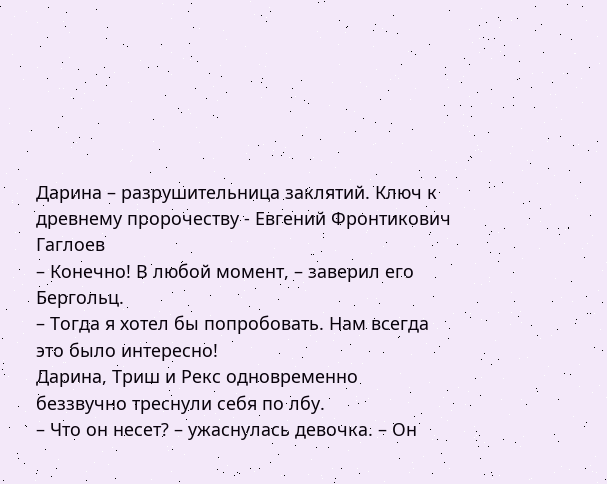Дарина – разрушительница заклятий. Ключ к древнему пророчеству - Евгений Фронтикович Гаглоев
– Конечно! В любой момент, – заверил его Бергольц.
– Тогда я хотел бы попробовать. Нам всегда это было интересно!
Дарина, Триш и Рекс одновременно беззвучно треснули себя по лбу.
– Что он несет? – ужаснулась девочка. – Он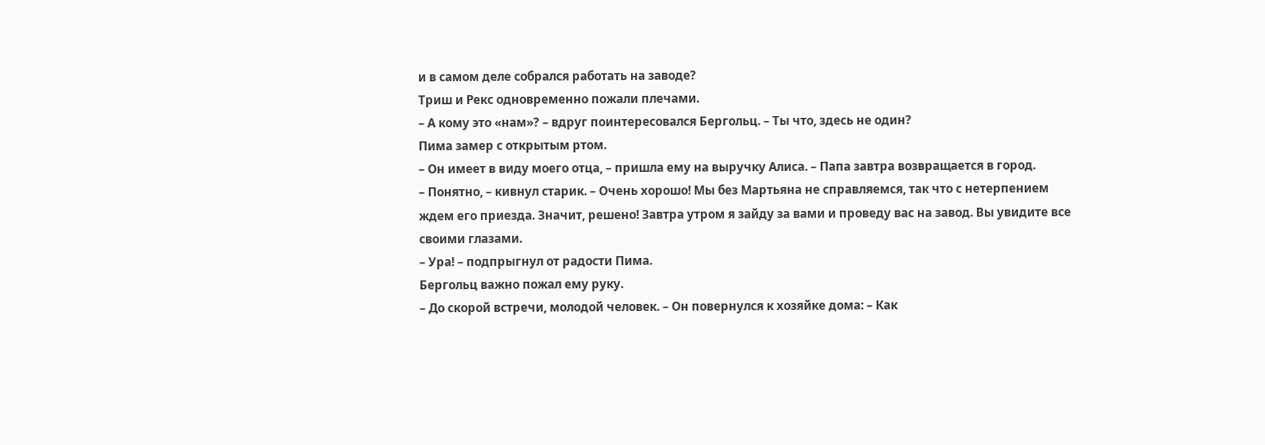и в самом деле собрался работать на заводе?
Триш и Рекс одновременно пожали плечами.
– А кому это «нам»? – вдруг поинтересовался Бергольц. – Ты что, здесь не один?
Пима замер с открытым ртом.
– Он имеет в виду моего отца, – пришла ему на выручку Алиса. – Папа завтра возвращается в город.
– Понятно, – кивнул старик. – Очень хорошо! Мы без Мартьяна не справляемся, так что с нетерпением ждем его приезда. Значит, решено! Завтра утром я зайду за вами и проведу вас на завод. Вы увидите все своими глазами.
– Ура! – подпрыгнул от радости Пима.
Бергольц важно пожал ему руку.
– До скорой встречи, молодой человек. – Он повернулся к хозяйке дома: – Как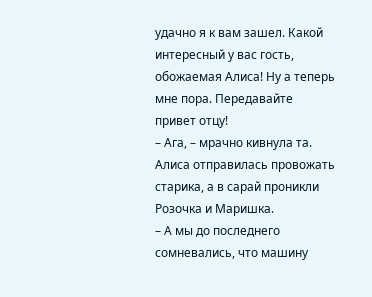удачно я к вам зашел. Какой интересный у вас гость, обожаемая Алиса! Ну а теперь мне пора. Передавайте привет отцу!
– Ага, – мрачно кивнула та.
Алиса отправилась провожать старика, а в сарай проникли Розочка и Маришка.
– А мы до последнего сомневались, что машину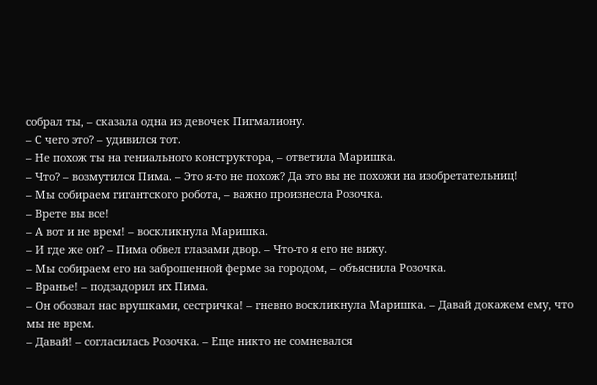собрал ты, – сказала одна из девочек Пигмалиону.
– С чего это? – удивился тот.
– Не похож ты на гениального конструктора, – ответила Маришка.
– Что? – возмутился Пима. – Это я-то не похож? Да это вы не похожи на изобретательниц!
– Мы собираем гигантского робота, – важно произнесла Розочка.
– Врете вы все!
– А вот и не врем! – воскликнула Маришка.
– И где же он? – Пима обвел глазами двор. – Что-то я его не вижу.
– Мы собираем его на заброшенной ферме за городом, – объяснила Розочка.
– Вранье! – подзадорил их Пима.
– Он обозвал нас врушками, сестричка! – гневно воскликнула Маришка. – Давай докажем ему, что мы не врем.
– Давай! – согласилась Розочка. – Еще никто не сомневался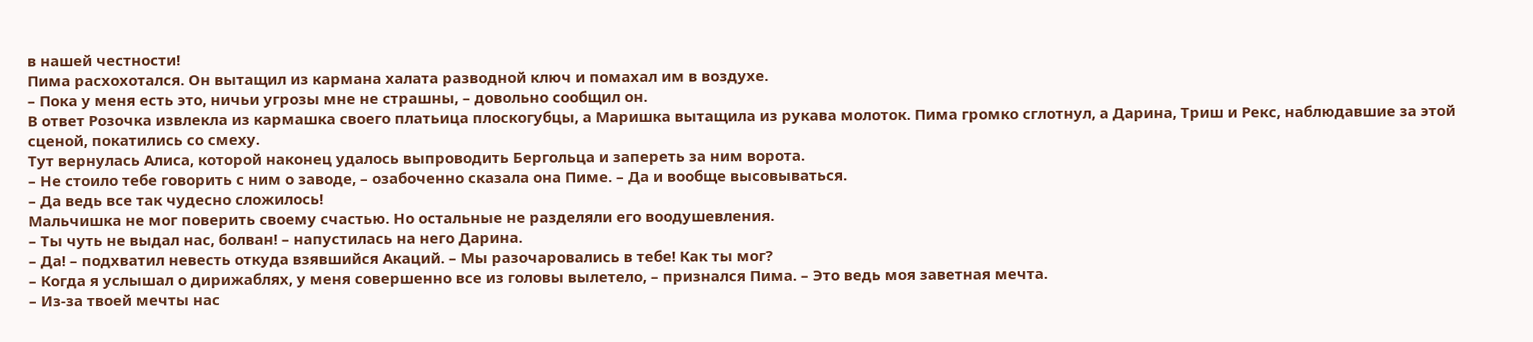в нашей честности!
Пима расхохотался. Он вытащил из кармана халата разводной ключ и помахал им в воздухе.
– Пока у меня есть это, ничьи угрозы мне не страшны, – довольно сообщил он.
В ответ Розочка извлекла из кармашка своего платьица плоскогубцы, а Маришка вытащила из рукава молоток. Пима громко сглотнул, а Дарина, Триш и Рекс, наблюдавшие за этой сценой, покатились со смеху.
Тут вернулась Алиса, которой наконец удалось выпроводить Бергольца и запереть за ним ворота.
– Не стоило тебе говорить с ним о заводе, – озабоченно сказала она Пиме. – Да и вообще высовываться.
– Да ведь все так чудесно сложилось!
Мальчишка не мог поверить своему счастью. Но остальные не разделяли его воодушевления.
– Ты чуть не выдал нас, болван! – напустилась на него Дарина.
– Да! – подхватил невесть откуда взявшийся Акаций. – Мы разочаровались в тебе! Как ты мог?
– Когда я услышал о дирижаблях, у меня совершенно все из головы вылетело, – признался Пима. – Это ведь моя заветная мечта.
– Из-за твоей мечты нас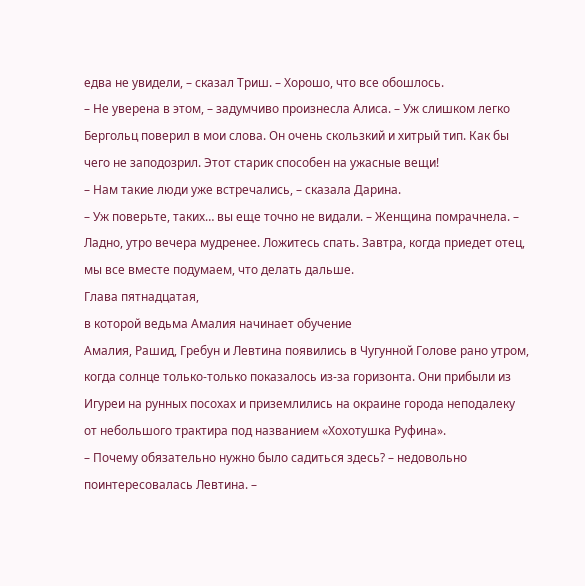едва не увидели, – сказал Триш. – Хорошо, что все обошлось.
– Не уверена в этом, – задумчиво произнесла Алиса. – Уж слишком легко Бергольц поверил в мои слова. Он очень скользкий и хитрый тип. Как бы чего не заподозрил. Этот старик способен на ужасные вещи!
– Нам такие люди уже встречались, – сказала Дарина.
– Уж поверьте, таких… вы еще точно не видали. – Женщина помрачнела. – Ладно, утро вечера мудренее. Ложитесь спать. Завтра, когда приедет отец, мы все вместе подумаем, что делать дальше.
Глава пятнадцатая,
в которой ведьма Амалия начинает обучение
Амалия, Рашид, Гребун и Левтина появились в Чугунной Голове рано утром, когда солнце только-только показалось из-за горизонта. Они прибыли из Игуреи на рунных посохах и приземлились на окраине города неподалеку от небольшого трактира под названием «Хохотушка Руфина».
– Почему обязательно нужно было садиться здесь? – недовольно поинтересовалась Левтина. –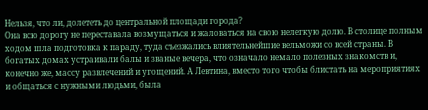Нельзя, что ли, долететь до центральной площади города?
Она всю дорогу не переставала возмущаться и жаловаться на свою нелегкую долю. В столице полным ходом шла подготовка к параду, туда съезжались влиятельнейшие вельможи со всей страны. В богатых домах устраивали балы и званые вечера, что означало немало полезных знакомств и, конечно же, массу развлечений и угощений. А Левтина, вместо того чтобы блистать на мероприятиях и общаться с нужными людьми, была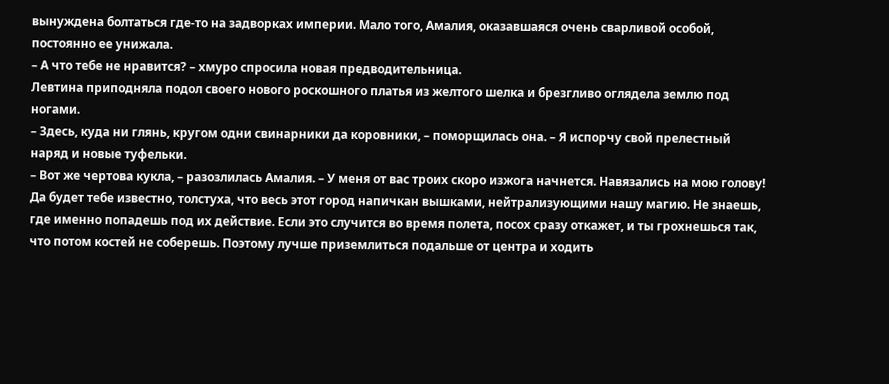вынуждена болтаться где-то на задворках империи. Мало того, Амалия, оказавшаяся очень сварливой особой, постоянно ее унижала.
– А что тебе не нравится? – хмуро спросила новая предводительница.
Левтина приподняла подол своего нового роскошного платья из желтого шелка и брезгливо оглядела землю под ногами.
– Здесь, куда ни глянь, кругом одни свинарники да коровники, – поморщилась она. – Я испорчу свой прелестный наряд и новые туфельки.
– Вот же чертова кукла, – разозлилась Амалия. – У меня от вас троих скоро изжога начнется. Навязались на мою голову! Да будет тебе известно, толстуха, что весь этот город напичкан вышками, нейтрализующими нашу магию. Не знаешь, где именно попадешь под их действие. Если это случится во время полета, посох сразу откажет, и ты грохнешься так, что потом костей не соберешь. Поэтому лучше приземлиться подальше от центра и ходить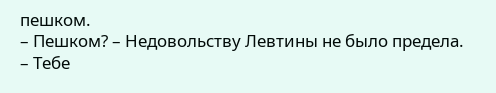пешком.
– Пешком? – Недовольству Левтины не было предела.
– Тебе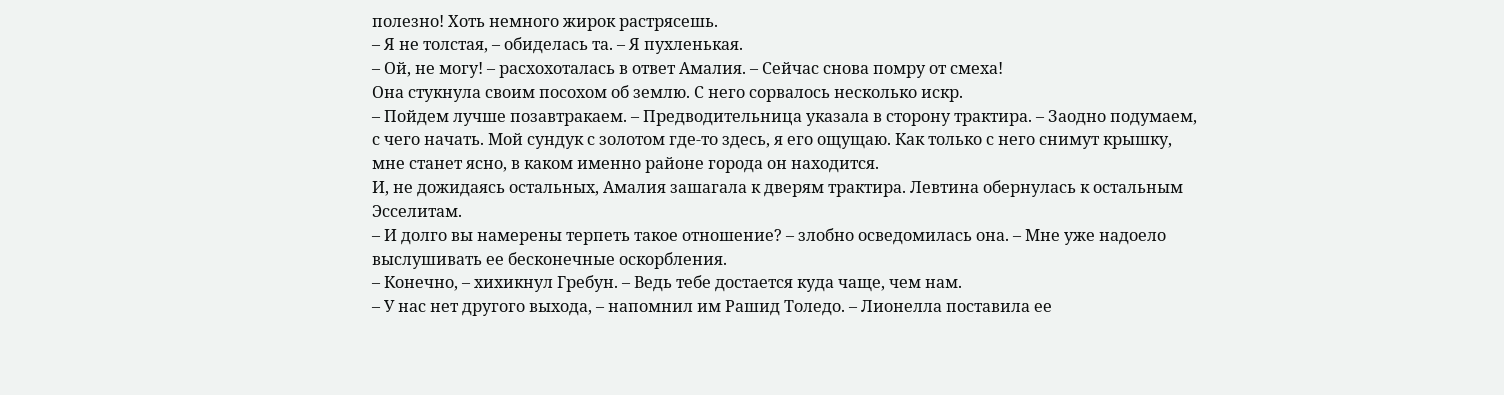полезно! Хоть немного жирок растрясешь.
– Я не толстая, – обиделась та. – Я пухленькая.
– Ой, не могу! – расхохоталась в ответ Амалия. – Сейчас снова помру от смеха!
Она стукнула своим посохом об землю. С него сорвалось несколько искр.
– Пойдем лучше позавтракаем. – Предводительница указала в сторону трактира. – Заодно подумаем, с чего начать. Мой сундук с золотом где-то здесь, я его ощущаю. Как только с него снимут крышку, мне станет ясно, в каком именно районе города он находится.
И, не дожидаясь остальных, Амалия зашагала к дверям трактира. Левтина обернулась к остальным Эсселитам.
– И долго вы намерены терпеть такое отношение? – злобно осведомилась она. – Мне уже надоело выслушивать ее бесконечные оскорбления.
– Конечно, – хихикнул Гребун. – Ведь тебе достается куда чаще, чем нам.
– У нас нет другого выхода, – напомнил им Рашид Толедо. – Лионелла поставила ее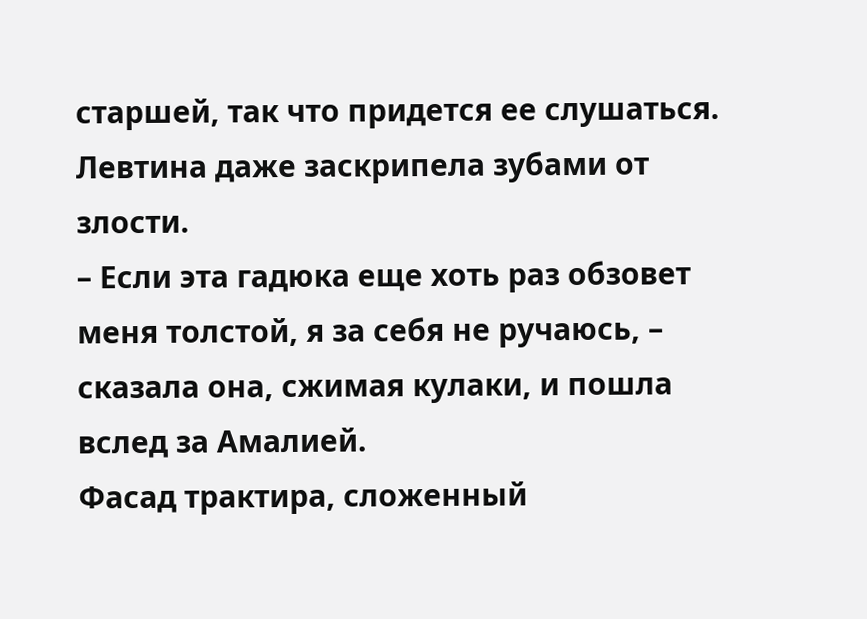старшей, так что придется ее слушаться.
Левтина даже заскрипела зубами от злости.
– Если эта гадюка еще хоть раз обзовет меня толстой, я за себя не ручаюсь, – сказала она, сжимая кулаки, и пошла вслед за Амалией.
Фасад трактира, сложенный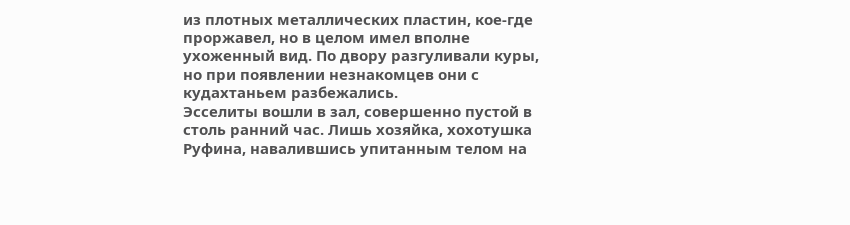из плотных металлических пластин, кое-где проржавел, но в целом имел вполне ухоженный вид. По двору разгуливали куры, но при появлении незнакомцев они с кудахтаньем разбежались.
Эсселиты вошли в зал, совершенно пустой в столь ранний час. Лишь хозяйка, хохотушка Руфина, навалившись упитанным телом на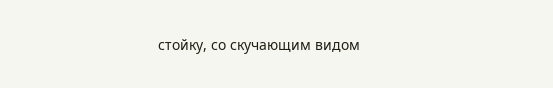стойку, со скучающим видом